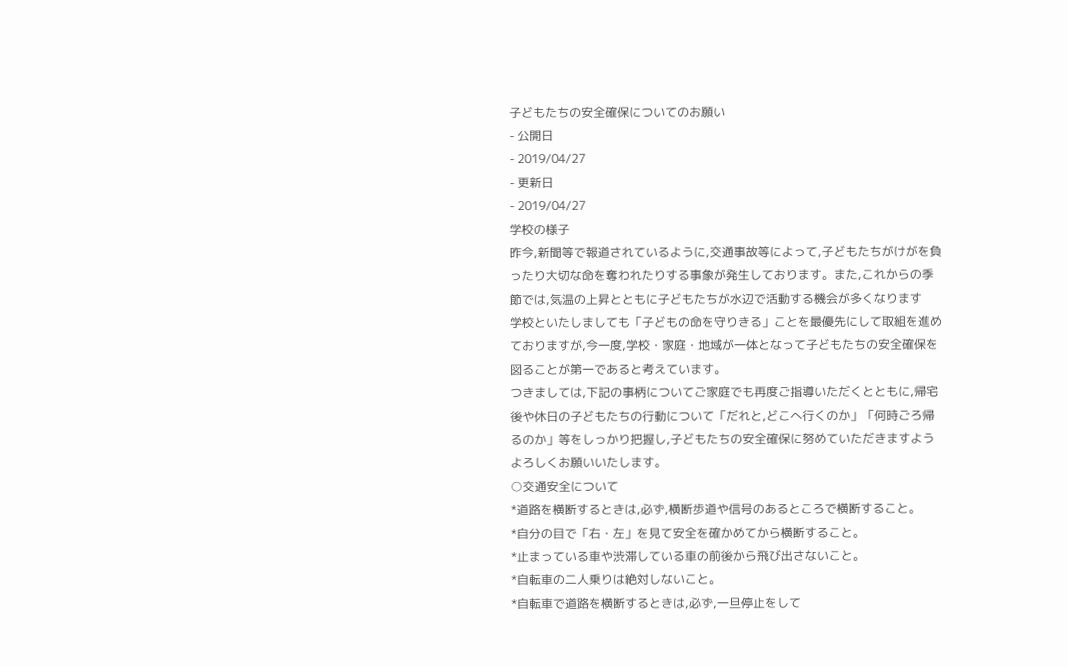子どもたちの安全確保についてのお願い
- 公開日
- 2019/04/27
- 更新日
- 2019/04/27
学校の様子
昨今,新聞等で報道されているように,交通事故等によって,子どもたちがけがを負ったり大切な命を奪われたりする事象が発生しております。また,これからの季節では,気温の上昇とともに子どもたちが水辺で活動する機会が多くなります
学校といたしましても「子どもの命を守りきる」ことを最優先にして取組を進めておりますが,今一度,学校・家庭・地域が一体となって子どもたちの安全確保を図ることが第一であると考えています。
つきましては,下記の事柄についてご家庭でも再度ご指導いただくとともに,帰宅後や休日の子どもたちの行動について「だれと,どこへ行くのか」「何時ごろ帰るのか」等をしっかり把握し,子どもたちの安全確保に努めていただきますようよろしくお願いいたします。
○交通安全について
*道路を横断するときは,必ず,横断歩道や信号のあるところで横断すること。
*自分の目で「右・左」を見て安全を確かめてから横断すること。
*止まっている車や渋滞している車の前後から飛び出さないこと。
*自転車の二人乗りは絶対しないこと。
*自転車で道路を横断するときは,必ず,一旦停止をして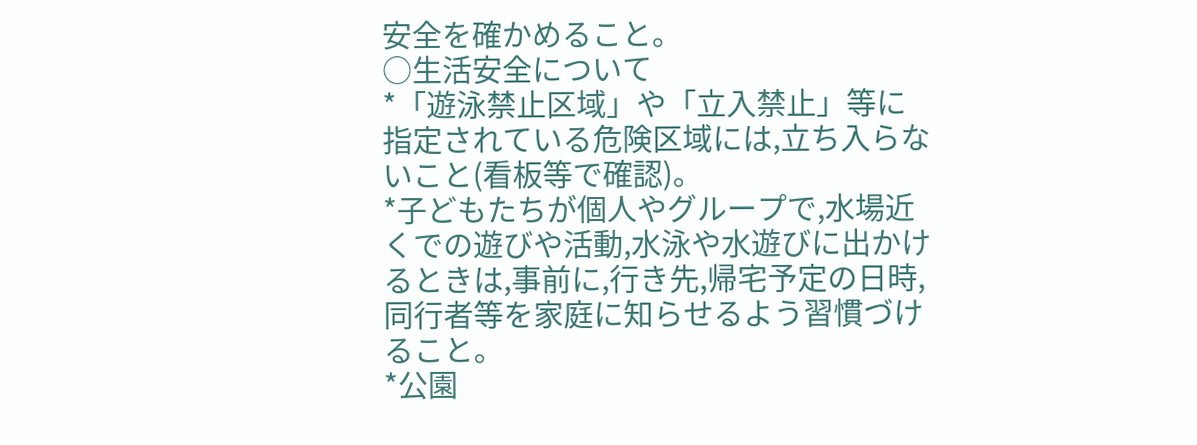安全を確かめること。
○生活安全について
*「遊泳禁止区域」や「立入禁止」等に指定されている危険区域には,立ち入らないこと(看板等で確認)。
*子どもたちが個人やグループで,水場近くでの遊びや活動,水泳や水遊びに出かけるときは,事前に,行き先,帰宅予定の日時,同行者等を家庭に知らせるよう習慣づけること。
*公園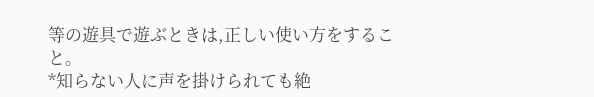等の遊具で遊ぶときは,正しい使い方をすること。
*知らない人に声を掛けられても絶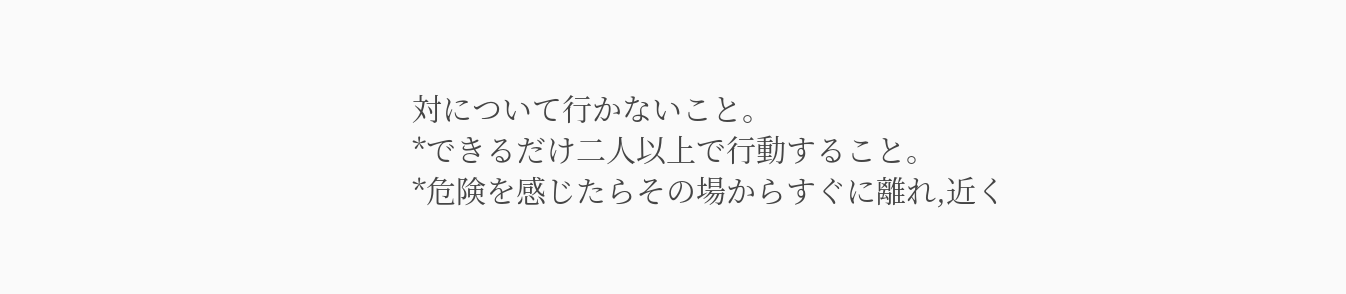対について行かないこと。
*できるだけ二人以上で行動すること。
*危険を感じたらその場からすぐに離れ,近く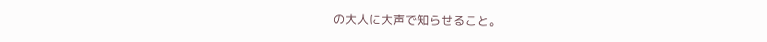の大人に大声で知らせること。